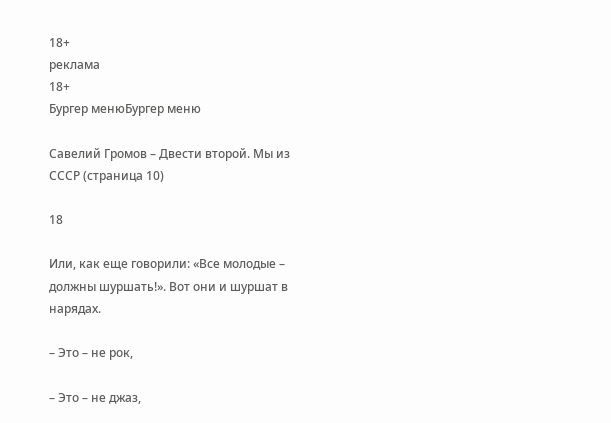18+
реклама
18+
Бургер менюБургер меню

Савелий Громов – Двести второй. Мы из СССР (страница 10)

18

Или, как еще говорили: «Все молодые – должны шуршать!». Вот они и шуршат в нарядах.

– Это – не рок,

– Это – не джаз,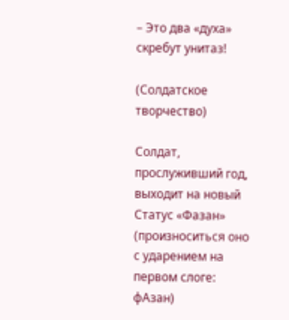– Это два «духа» скребут унитаз!

(Солдатское творчество)

Солдат, прослуживший год, выходит на новый Статус «Фазан» (произноситься оно с ударением на первом слоге: фАзан)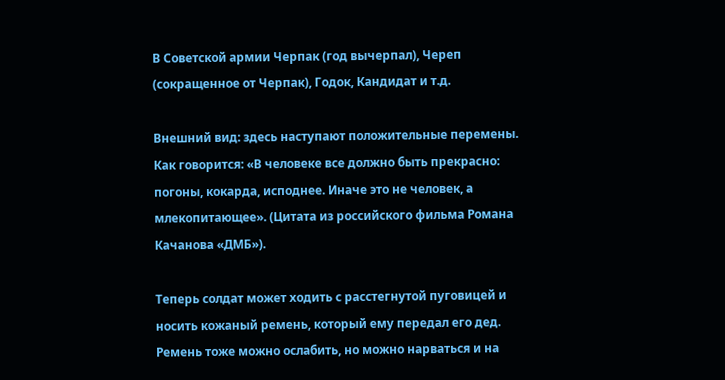В Советской армии Черпак (год вычерпал), Череп (сокращенное от Черпак), Годок, Кандидат и т.д.

Внешний вид: здесь наступают положительные перемены. Как говорится: «В человеке все должно быть прекрасно: погоны, кокарда, исподнее. Иначе это не человек, а млекопитающее». (Цитата из российского фильма Романа Качанова «ДМБ»).

Теперь солдат может ходить с расстегнутой пуговицей и носить кожаный ремень, который ему передал его дед. Ремень тоже можно ослабить, но можно нарваться и на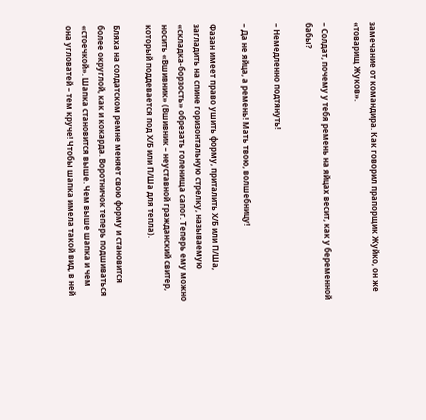замечание от командира. Как говорил прапорщик Жуйко, он же «товарищ Жуков».

– Солдат, почему у тебя ремень на яйцах весит, как у беременной бабы?

– Немедленно подтянуть!

– Да не яйца, а ремень! Мать твою, волшебницу!

Фазан имеет право ушить форму, приталить Х/Б или П/Ша, загладить на спине горизонтальную стрелку, называемую «складка-борзость» обрезать голенища сапог. Теперь ему можно носить «Вшивник» (Вшивник – неуставной гражданский свитер, который поддевается под Х/Б или П/Ша для тепла).

Бляха на солдатском ремне меняет свою форму и становится более округлой, как и кокарда. Воротничок теперь подшиваться «стоечкой». Шапка становится выше. Чем выше шапка и чем она угловатей – тем круче! Чтобы шапка имела такой вид, в ней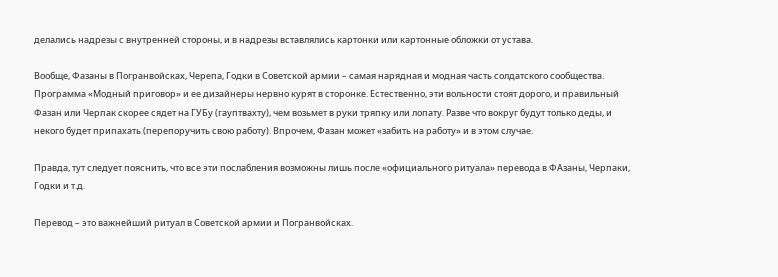делались надрезы с внутренней стороны, и в надрезы вставлялись картонки или картонные обложки от устава.

Вообще, Фазаны в Погранвойсках, Черепа, Годки в Советской армии – самая нарядная и модная часть солдатского сообщества. Программа «Модный приговор» и ее дизайнеры нервно курят в сторонке. Естественно, эти вольности стоят дорого, и правильный Фазан или Черпак скорее сядет на ГУБу (гауптвахту), чем возьмет в руки тряпку или лопату. Разве что вокруг будут только деды, и некого будет припахать (перепоручить свою работу). Впрочем, Фазан может «забить на работу» и в этом случае.

Правда, тут следует пояснить, что все эти послабления возможны лишь после «официального ритуала» перевода в ФАзаны, Черпаки, Годки и т.д.

Перевод – это важнейший ритуал в Советской армии и Погранвойсках.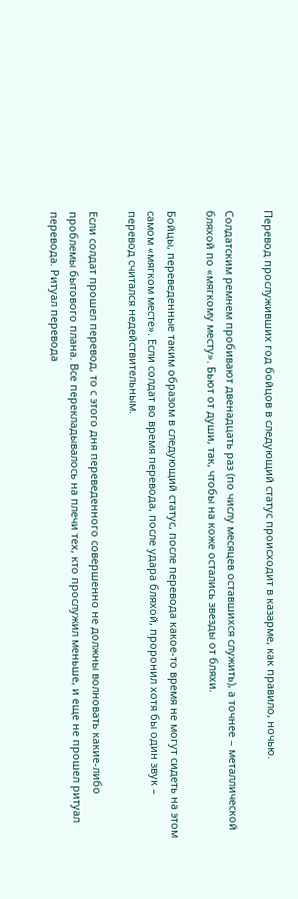Перевод прослуживших год бойцов в следующий статус происходит в казарме, как правило, ночью.

Солдатским ремнем пробивают двенадцать раз (по числу месяцев оставшихся служить), а точнее – металлической бляхой по «мягкому месту». Бьют от души, так, чтобы на коже остались звезды от бляхи.

Бойцы, переведенные таким образом в следующий статус, после перевода какое-то время не могут сидеть на этом самом «мягком месте». Если солдат во время перевода, после удара бляхой, проронил хотя бы один звук – перевод считался недействительным.

Если солдат прошел перевод, то с этого дня переведенного совершенно не должны волновать какие-либо проблемы бытового плана. Все перекладывалось на плечи тех, кто прослужил меньше, и еще не прошел ритуал перевода. Ритуал перевода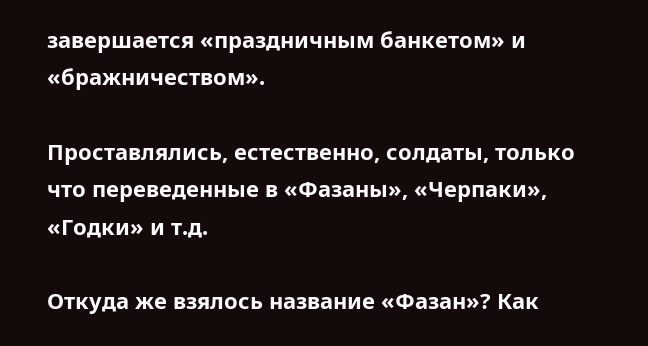завершается «праздничным банкетом» и «бражничеством».

Проставлялись, естественно, солдаты, только что переведенные в «Фазаны», «Черпаки», «Годки» и т.д.

Откуда же взялось название «Фазан»? Как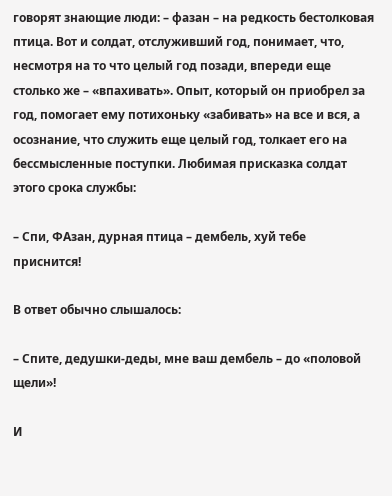говорят знающие люди: – фазан – на редкость бестолковая птица. Вот и солдат, отслуживший год, понимает, что, несмотря на то что целый год позади, впереди еще столько же – «впахивать». Опыт, который он приобрел за год, помогает ему потихоньку «забивать» на все и вся, а осознание, что служить еще целый год, толкает его на бессмысленные поступки. Любимая присказка солдат этого срока службы:

– Спи, ФАзан, дурная птица – дембель, хуй тебе приснится!

В ответ обычно слышалось:

– Спите, дедушки-деды, мне ваш дембель – до «половой щели»!

И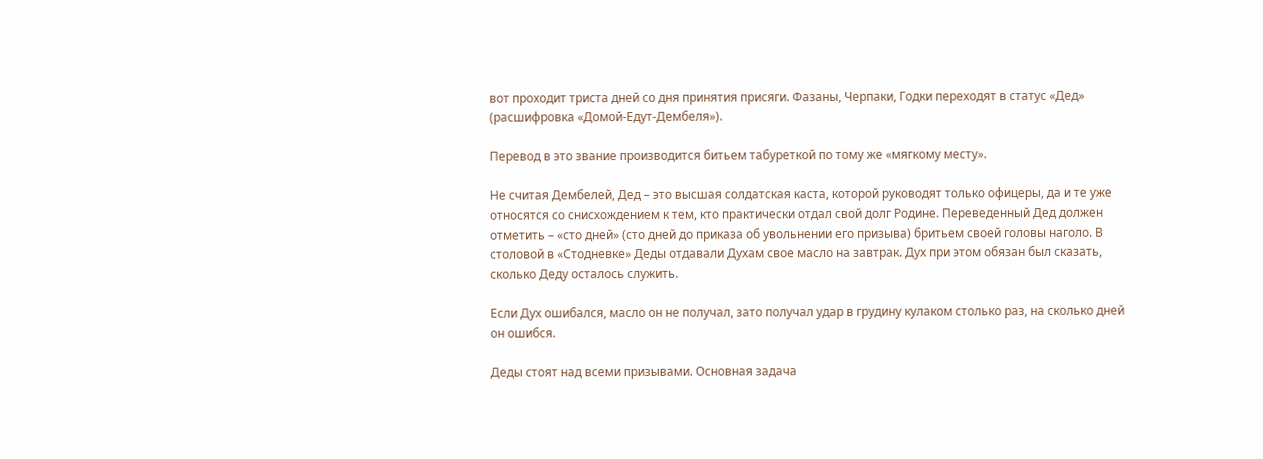вот проходит триста дней со дня принятия присяги. Фазаны, Черпаки, Годки переходят в статус «Дед» (расшифровка «Домой-Едут-Дембеля»).

Перевод в это звание производится битьем табуреткой по тому же «мягкому месту».

Не считая Дембелей, Дед – это высшая солдатская каста, которой руководят только офицеры, да и те уже относятся со снисхождением к тем, кто практически отдал свой долг Родине. Переведенный Дед должен отметить – «сто дней» (сто дней до приказа об увольнении его призыва) бритьем своей головы наголо. В столовой в «Стодневке» Деды отдавали Духам свое масло на завтрак. Дух при этом обязан был сказать, сколько Деду осталось служить.

Если Дух ошибался, масло он не получал, зато получал удар в грудину кулаком столько раз, на сколько дней он ошибся.

Деды стоят над всеми призывами. Основная задача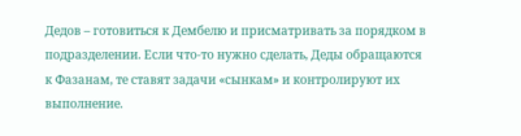Дедов – готовиться к Дембелю и присматривать за порядком в подразделении. Если что-то нужно сделать, Деды обращаются к Фазанам, те ставят задачи «сынкам» и контролируют их выполнение.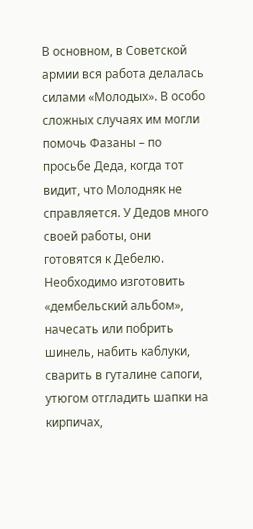В основном, в Советской армии вся работа делалась силами «Молодых». В особо сложных случаях им могли помочь Фазаны – по просьбе Деда, когда тот видит, что Молодняк не справляется. У Дедов много своей работы, они готовятся к Дебелю. Необходимо изготовить «дембельский альбом», начесать или побрить шинель, набить каблуки, сварить в гуталине сапоги, утюгом отгладить шапки на кирпичах,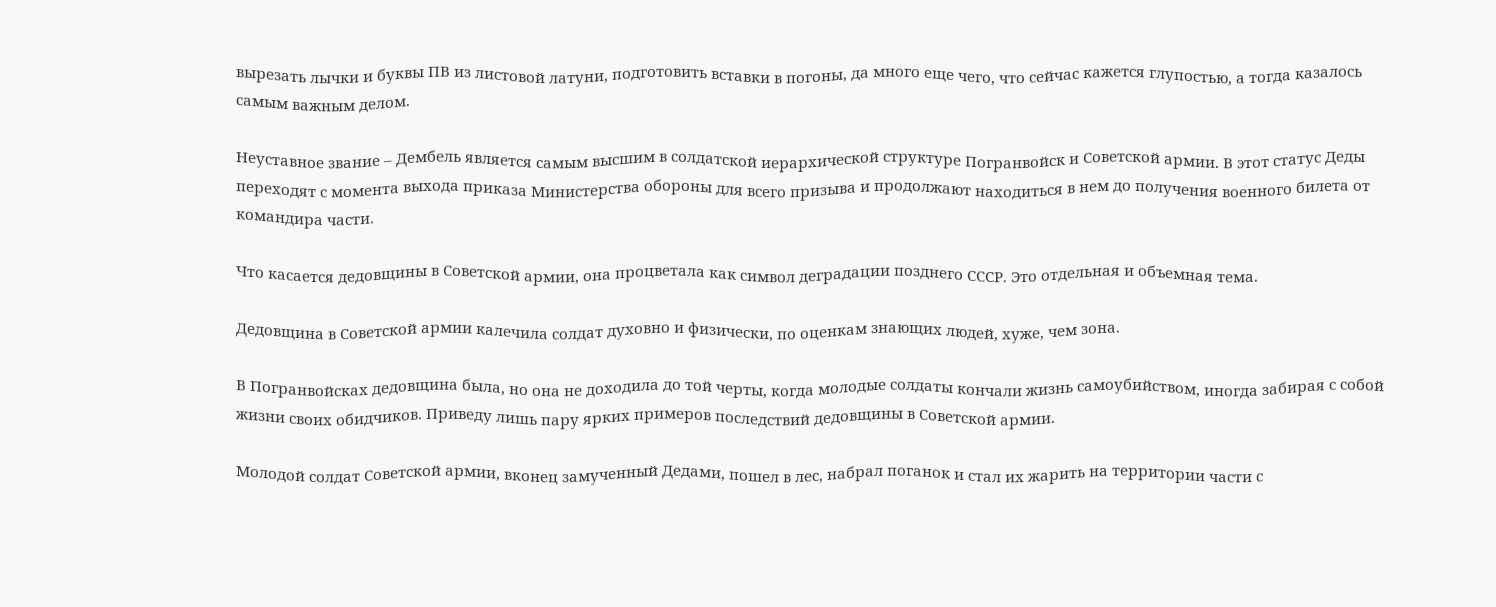вырезать лычки и буквы ПВ из листовой латуни, подготовить вставки в погоны, да много еще чего, что сейчас кажется глупостью, а тогда казалось самым важным делом.

Неуставное звание – Дембель является самым высшим в солдатской иерархической структуре Погранвойск и Советской армии. В этот статус Деды переходят с момента выхода приказа Министерства обороны для всего призыва и продолжают находиться в нем до получения военного билета от командира части.

Что касается дедовщины в Советской армии, она процветала как символ деградации позднего СССР. Это отдельная и объемная тема.

Дедовщина в Советской армии калечила солдат духовно и физически, по оценкам знающих людей, хуже, чем зона.

В Погранвойсках дедовщина была, но она не доходила до той черты, когда молодые солдаты кончали жизнь самоубийством, иногда забирая с собой жизни своих обидчиков. Приведу лишь пару ярких примеров последствий дедовщины в Советской армии.

Молодой солдат Советской армии, вконец замученный Дедами, пошел в лес, набрал поганок и стал их жарить на территории части с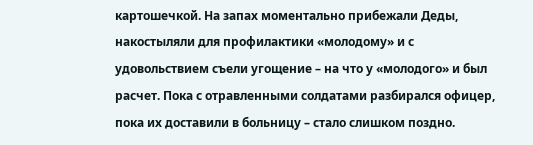картошечкой. На запах моментально прибежали Деды, накостыляли для профилактики «молодому» и с удовольствием съели угощение – на что у «молодого» и был расчет. Пока с отравленными солдатами разбирался офицер, пока их доставили в больницу – стало слишком поздно.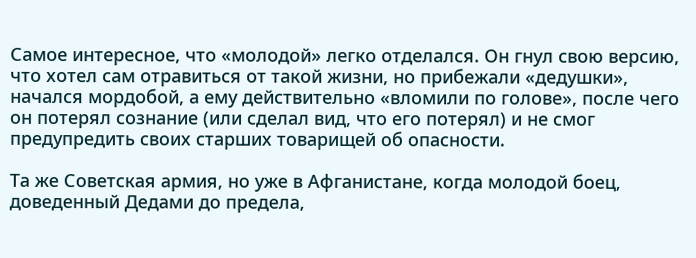Самое интересное, что «молодой» легко отделался. Он гнул свою версию, что хотел сам отравиться от такой жизни, но прибежали «дедушки», начался мордобой, а ему действительно «вломили по голове», после чего он потерял сознание (или сделал вид, что его потерял) и не смог предупредить своих старших товарищей об опасности.

Та же Советская армия, но уже в Афганистане, когда молодой боец, доведенный Дедами до предела,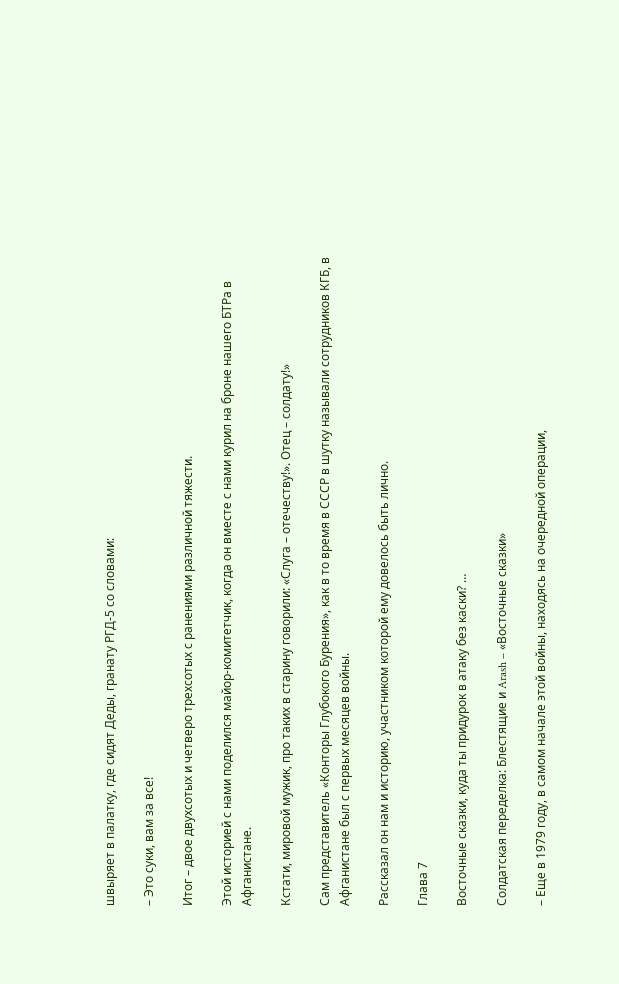швыряет в палатку, где сидят Деды, гранату РГД-5 со словами:

– Это суки, вам за все!

Итог – двое двухсотых и четверо трехсотых с ранениями различной тяжести.

Этой историей с нами поделился майор-комитетчик, когда он вместе с нами курил на броне нашего БТРа в Афганистане.

Кстати, мировой мужик, про таких в старину говорили: «Слуга – отечеству!». Отец – солдату!»

Сам представитель «Конторы Глубокого Бурения», как в то время в СССР в шутку называли сотрудников КГБ, в Афганистане был с первых месяцев войны.

Рассказал он нам и историю, участником которой ему довелось быть лично.

Глава 7

Восточные сказки, куда ты придурок в атаку без каски? …

Солдатская переделка: Блестящие и Arash – «Восточные сказки»

– Еще в 1979 году, в самом начале этой войны, находясь на очередной операции,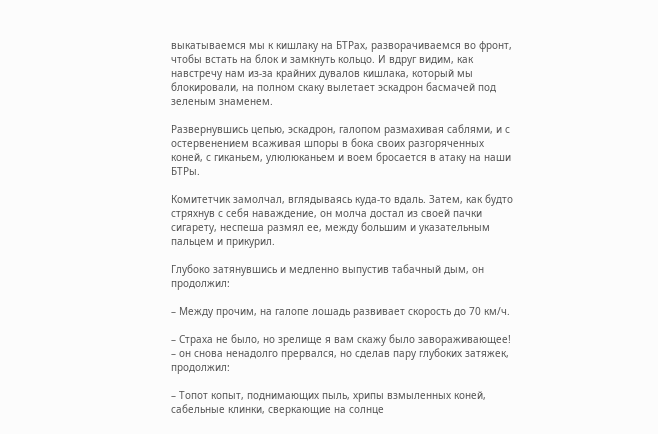выкатываемся мы к кишлаку на БТРах, разворачиваемся во фронт, чтобы встать на блок и замкнуть кольцо. И вдруг видим, как навстречу нам из-за крайних дувалов кишлака, который мы блокировали, на полном скаку вылетает эскадрон басмачей под зеленым знаменем.

Развернувшись цепью, эскадрон, галопом размахивая саблями, и с остервенением всаживая шпоры в бока своих разгоряченных коней, с гиканьем, улюлюканьем и воем бросается в атаку на наши БТРы.

Комитетчик замолчал, вглядываясь куда-то вдаль. Затем, как будто стряхнув с себя наваждение, он молча достал из своей пачки сигарету, неспеша размял ее, между большим и указательным пальцем и прикурил.

Глубоко затянувшись и медленно выпустив табачный дым, он продолжил:

– Между прочим, на галопе лошадь развивает скорость до 70 км/ч.

– Страха не было, но зрелище я вам скажу было завораживающее! – он снова ненадолго прервался, но сделав пару глубоких затяжек, продолжил:

– Топот копыт, поднимающих пыль, хрипы взмыленных коней, сабельные клинки, сверкающие на солнце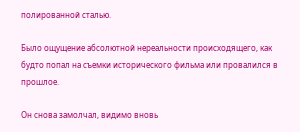полированной сталью.

Было ощущение абсолютной нереальности происходящего, как будто попал на съемки исторического фильма или провалился в прошлое.

Он снова замолчал, видимо вновь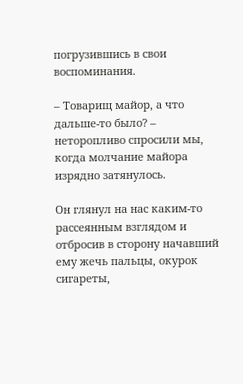погрузившись в свои воспоминания.

– Товарищ майор, а что дальше-то было? – неторопливо спросили мы, когда молчание майора изрядно затянулось.

Он глянул на нас каким-то рассеянным взглядом и отбросив в сторону начавший ему жечь пальцы, окурок сигареты,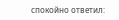спокойно ответил: